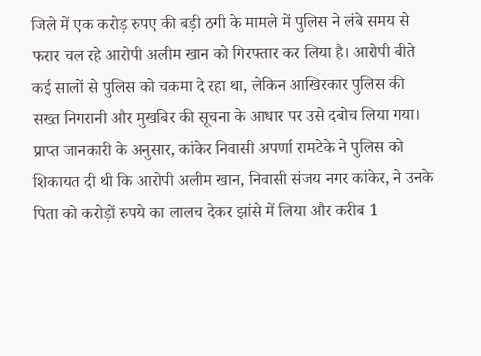जिले में एक करोड़ रुपए की बड़ी ठगी के मामले में पुलिस ने लंबे समय से फरार चल रहे आरोपी अलीम खान को गिरफ्तार कर लिया है। आरोपी बीते कई सालों से पुलिस को चकमा दे रहा था, लेकिन आखिरकार पुलिस की सख्त निगरानी और मुखबिर की सूचना के आधार पर उसे दबोच लिया गया।
प्राप्त जानकारी के अनुसार, कांकेर निवासी अपर्णा रामटेके ने पुलिस को शिकायत दी थी कि आरोपी अलीम खान, निवासी संजय नगर कांकेर, ने उनके पिता को करोड़ों रुपये का लालच देकर झांसे में लिया और करीब 1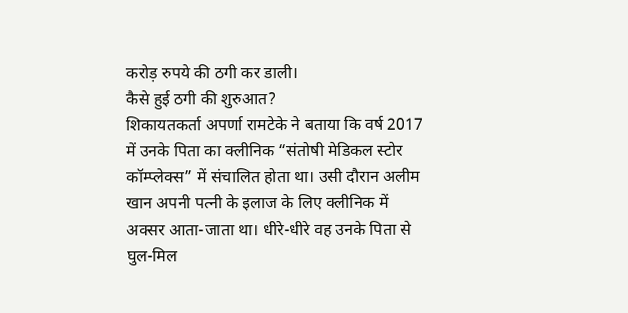करोड़ रुपये की ठगी कर डाली।
कैसे हुई ठगी की शुरुआत?
शिकायतकर्ता अपर्णा रामटेके ने बताया कि वर्ष 2017 में उनके पिता का क्लीनिक “संतोषी मेडिकल स्टोर कॉम्प्लेक्स” में संचालित होता था। उसी दौरान अलीम खान अपनी पत्नी के इलाज के लिए क्लीनिक में अक्सर आता-जाता था। धीरे-धीरे वह उनके पिता से घुल-मिल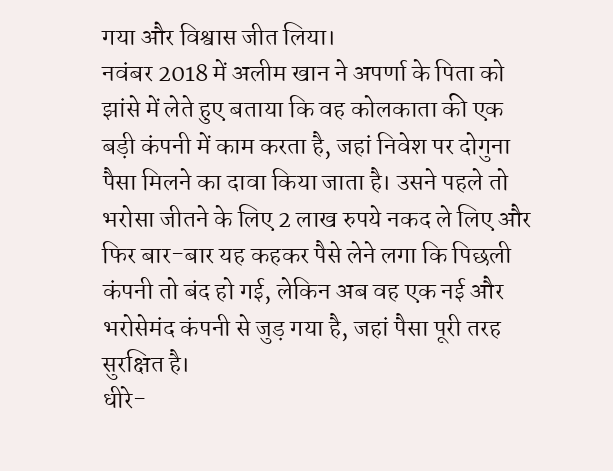गया और विश्वास जीत लिया।
नवंबर 2018 में अलीम खान ने अपर्णा के पिता को झांसे में लेते हुए बताया कि वह कोलकाता की एक बड़ी कंपनी में काम करता है, जहां निवेश पर दोगुना पैसा मिलने का दावा किया जाता है। उसने पहले तो भरोसा जीतने के लिए 2 लाख रुपये नकद ले लिए और फिर बार-बार यह कहकर पैसे लेने लगा कि पिछली कंपनी तो बंद हो गई, लेकिन अब वह एक नई और भरोसेमंद कंपनी से जुड़ गया है, जहां पैसा पूरी तरह सुरक्षित है।
धीरे-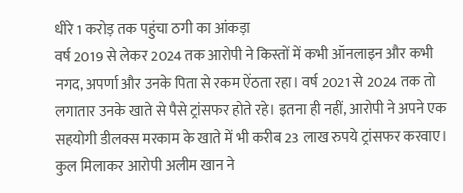धीरे 1 करोड़ तक पहुंचा ठगी का आंकड़ा
वर्ष 2019 से लेकर 2024 तक आरोपी ने किस्तों में कभी ऑनलाइन और कभी नगद, अपर्णा और उनके पिता से रकम ऐंठता रहा। वर्ष 2021 से 2024 तक तो लगातार उनके खाते से पैसे ट्रांसफर होते रहे। इतना ही नहीं, आरोपी ने अपने एक सहयोगी डीलक्स मरकाम के खाते में भी करीब 23 लाख रुपये ट्रांसफर करवाए।
कुल मिलाकर आरोपी अलीम खान ने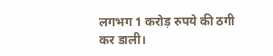लगभग 1 करोड़ रुपये की ठगी कर डाली।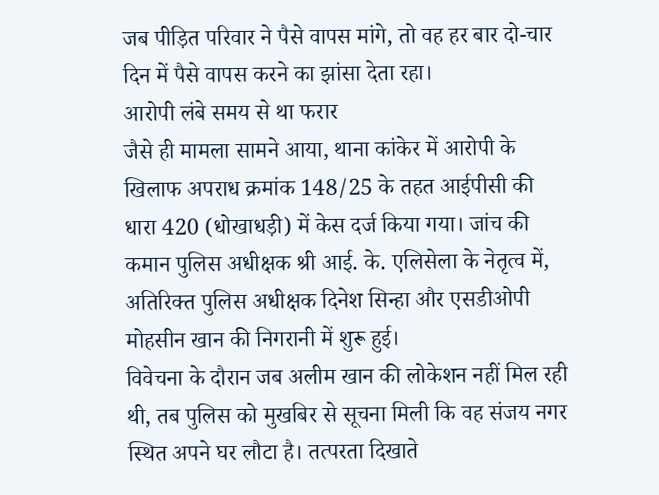जब पीड़ित परिवार ने पैसे वापस मांगे, तो वह हर बार दो-चार दिन में पैसे वापस करने का झांसा देता रहा।
आरोपी लंबे समय से था फरार
जैसे ही मामला सामने आया, थाना कांकेर में आरोपी के खिलाफ अपराध क्रमांक 148/25 के तहत आईपीसी की धारा 420 (धोखाधड़ी) में केस दर्ज किया गया। जांच की कमान पुलिस अधीक्षक श्री आई. के. एलिसेला के नेतृत्व में, अतिरिक्त पुलिस अधीक्षक दिनेश सिन्हा और एसडीओपी मोहसीन खान की निगरानी में शुरू हुई।
विवेचना के दौरान जब अलीम खान की लोकेशन नहीं मिल रही थी, तब पुलिस को मुखबिर से सूचना मिली कि वह संजय नगर स्थित अपने घर लौटा है। तत्परता दिखाते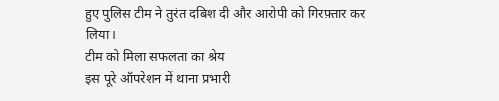हुए पुलिस टीम ने तुरंत दबिश दी और आरोपी को गिरफ़्तार कर लिया।
टीम को मिला सफलता का श्रेय
इस पूरे ऑपरेशन में थाना प्रभारी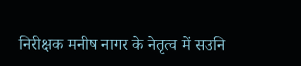निरीक्षक मनीष नागर के नेतृत्व में सउनि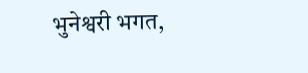भुनेश्वरी भगत,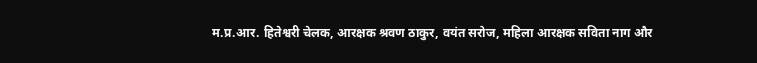म.प्र.आर. हितेश्वरी चेलक, आरक्षक श्रवण ठाकुर, वयंत सरोज, महिला आरक्षक सविता नाग और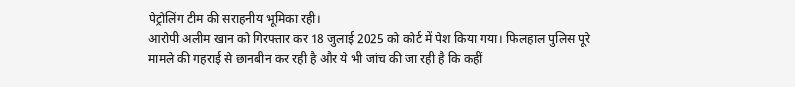पेट्रोलिंग टीम की सराहनीय भूमिका रही।
आरोपी अलीम खान को गिरफ्तार कर 18 जुलाई 2025 को कोर्ट में पेश किया गया। फिलहाल पुलिस पूरे मामले की गहराई से छानबीन कर रही है और ये भी जांच की जा रही है कि कहीं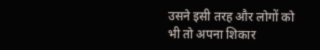उसने इसी तरह और लोगों को भी तो अपना शिकार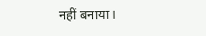नहीं बनाया।